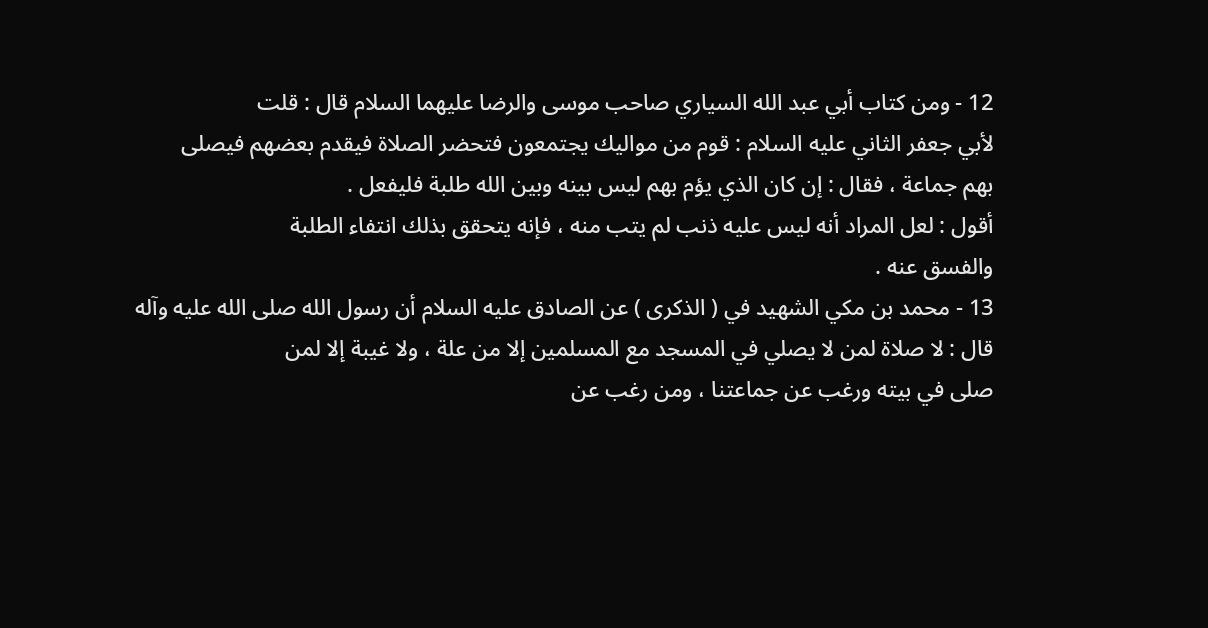12 - ومن كتاب أبي عبد الله السياري صاحب موسى والرضا عليهما السلام قال : قلت
لأبي جعفر الثاني عليه السلام : قوم من مواليك يجتمعون فتحضر الصلاة فيقدم بعضهم فيصلى
بهم جماعة ، فقال : إن كان الذي يؤم بهم ليس بينه وبين الله طلبة فليفعل .
أقول : لعل المراد أنه ليس عليه ذنب لم يتب منه ، فإنه يتحقق بذلك انتفاء الطلبة
والفسق عنه .
13 - محمد بن مكي الشهيد في ( الذكرى ) عن الصادق عليه السلام أن رسول الله صلى الله عليه وآله
قال : لا صلاة لمن لا يصلي في المسجد مع المسلمين إلا من علة ، ولا غيبة إلا لمن
صلى في بيته ورغب عن جماعتنا ، ومن رغب عن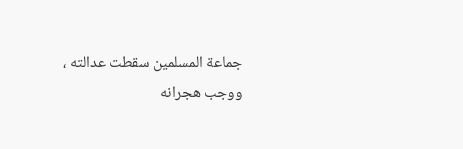جماعة المسلمين سقطت عدالته ،
ووجب هجرانه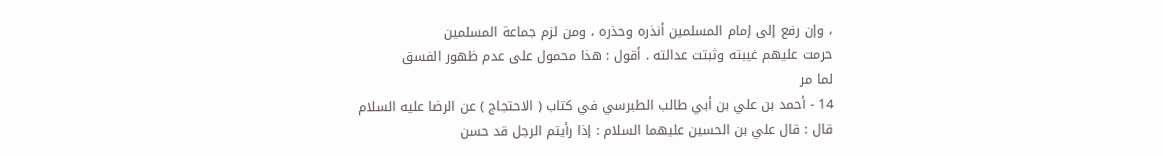، وإن رفع إلى إمام المسلمين أنذره وحذره ، ومن لزم جماعة المسلمين
حرمت عليهم غيبته وثبتت عدالته . أقول : هذا محمول على عدم ظهور الفسق
لما مر
14 - أحمد بن علي بن أبي طالب الطبرسي في كتاب ( الاحتجاج ) عن الرضا عليه السلام
قال : قال علي بن الحسين عليهما السلام : إذا رأيتم الرجل قد حسن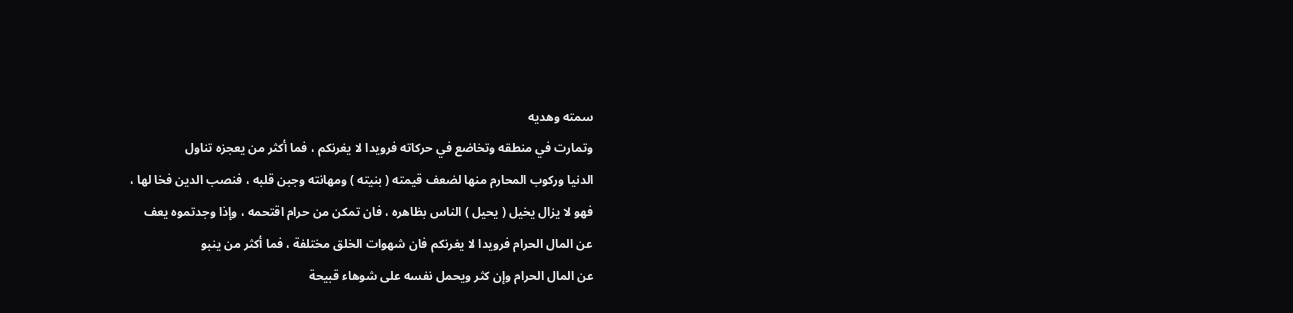سمته وهديه
وتمارت في منطقه وتخاضع في حركاته فرويدا لا يغرنكم ، فما أكثر من يعجزه تناول
الدنيا وركوب المحارم منها لضعف قيمته ( بنيته ) ومهانته وجبن قلبه ، فنصب الدين فخا لها ،
فهو لا يزال يخيل ( يحيل ) الناس بظاهره ، فان تمكن من حرام اقتحمه ، وإذا وجدتموه يعف
عن المال الحرام فرويدا لا يغرنكم فان شهوات الخلق مختلفة ، فما أكثر من ينبو
عن المال الحرام وإن كثر ويحمل نفسه على شوهاء قبيحة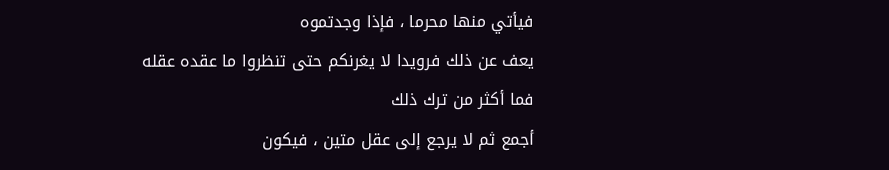فيأتي منها محرما ، فإذا وجدتموه
يعف عن ذلك فرويدا لا يغرنكم حتى تنظروا ما عقده عقله فما أكثر من ترك ذلك
أجمع ثم لا يرجع إلى عقل متين ، فيكون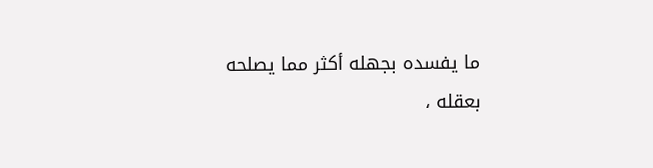ما يفسده بجهله أكثر مما يصلحه
بعقله ،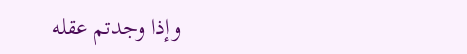وإذا وجدتم عقله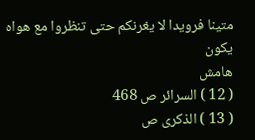متينا فرويدا لا يغرنكم حتى تنظروا مع هواه يكون
هامش
( 12 ) السرائر ص 468
( 13 ) الذكرى ص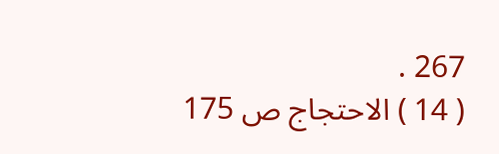267 .
( 14 ) الاحتجاج ص 175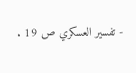- تفسير العسكري ص 19 .